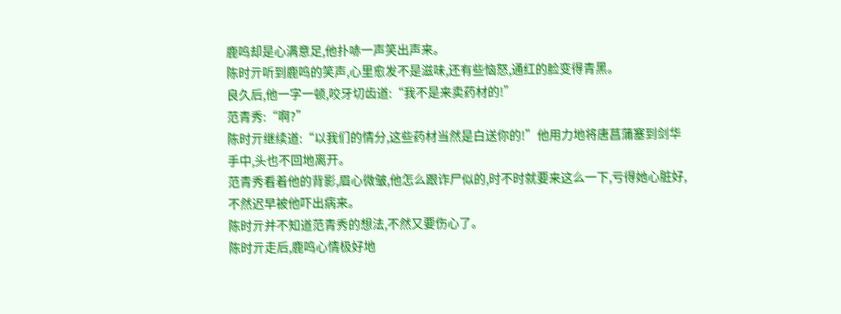鹿鸣却是心满意足,他扑哧一声笑出声来。
陈时亓听到鹿鸣的笑声,心里愈发不是滋味,还有些恼怒,通红的脸变得青黑。
良久后,他一字一顿,咬牙切齿道:“我不是来卖药材的!”
范青秀:“啊?”
陈时亓继续道:“以我们的情分,这些药材当然是白送你的!”他用力地将唐菖蒲塞到剑华手中,头也不回地离开。
范青秀看着他的背影,眉心微皱,他怎么跟诈尸似的,时不时就要来这么一下,亏得她心脏好,不然迟早被他吓出病来。
陈时亓并不知道范青秀的想法,不然又要伤心了。
陈时亓走后,鹿鸣心情极好地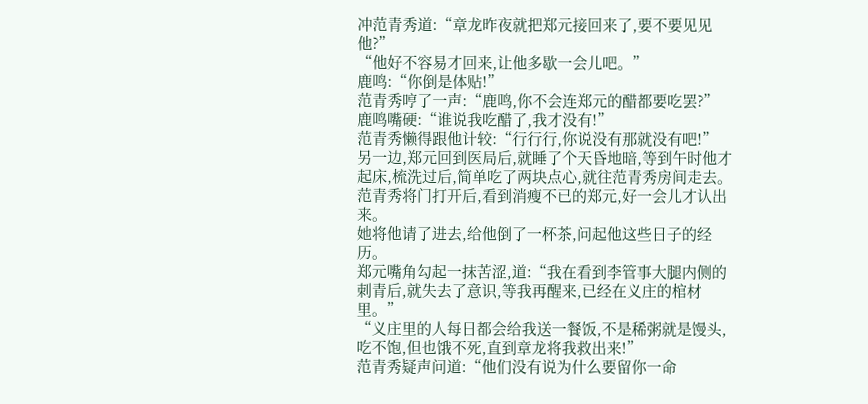冲范青秀道:“章龙昨夜就把郑元接回来了,要不要见见他?”
“他好不容易才回来,让他多歇一会儿吧。”
鹿鸣:“你倒是体贴!”
范青秀哼了一声:“鹿鸣,你不会连郑元的醋都要吃罢?”
鹿鸣嘴硬:“谁说我吃醋了,我才没有!”
范青秀懒得跟他计较:“行行行,你说没有那就没有吧!”
另一边,郑元回到医局后,就睡了个天昏地暗,等到午时他才起床,梳洗过后,简单吃了两块点心,就往范青秀房间走去。
范青秀将门打开后,看到消瘦不已的郑元,好一会儿才认出来。
她将他请了进去,给他倒了一杯茶,问起他这些日子的经历。
郑元嘴角勾起一抹苦涩,道:“我在看到李管事大腿内侧的刺青后,就失去了意识,等我再醒来,已经在义庄的棺材里。”
“义庄里的人每日都会给我送一餐饭,不是稀粥就是馒头,吃不饱,但也饿不死,直到章龙将我救出来!”
范青秀疑声问道:“他们没有说为什么要留你一命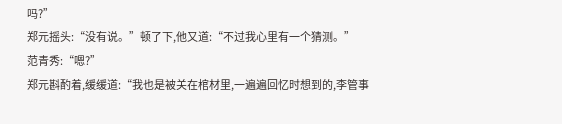吗?”
郑元摇头:“没有说。”顿了下,他又道:“不过我心里有一个猜测。”
范青秀:“嗯?”
郑元斟酌着,缓缓道:“我也是被关在棺材里,一遍遍回忆时想到的,李管事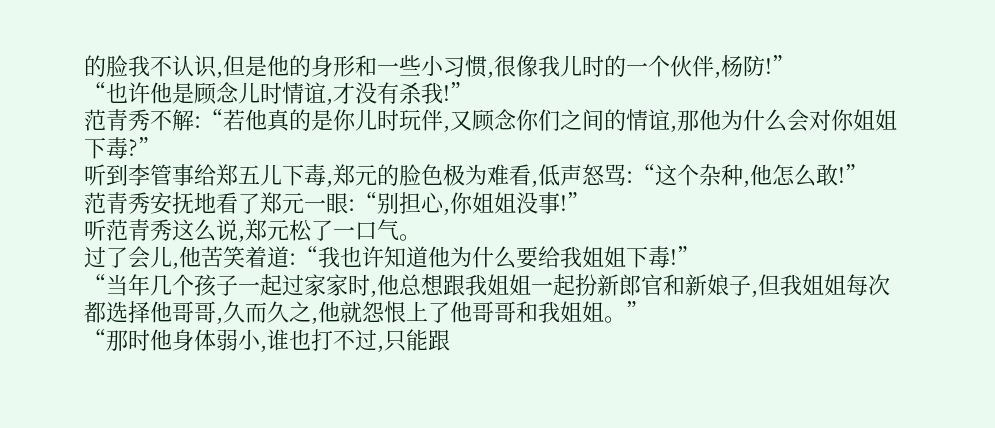的脸我不认识,但是他的身形和一些小习惯,很像我儿时的一个伙伴,杨防!”
“也许他是顾念儿时情谊,才没有杀我!”
范青秀不解:“若他真的是你儿时玩伴,又顾念你们之间的情谊,那他为什么会对你姐姐下毒?”
听到李管事给郑五儿下毒,郑元的脸色极为难看,低声怒骂:“这个杂种,他怎么敢!”
范青秀安抚地看了郑元一眼:“别担心,你姐姐没事!”
听范青秀这么说,郑元松了一口气。
过了会儿,他苦笑着道:“我也许知道他为什么要给我姐姐下毒!”
“当年几个孩子一起过家家时,他总想跟我姐姐一起扮新郎官和新娘子,但我姐姐每次都选择他哥哥,久而久之,他就怨恨上了他哥哥和我姐姐。”
“那时他身体弱小,谁也打不过,只能跟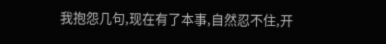我抱怨几句,现在有了本事,自然忍不住,开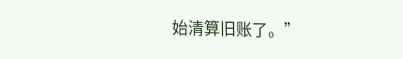始清算旧账了。”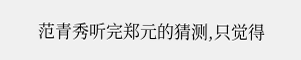范青秀听完郑元的猜测,只觉得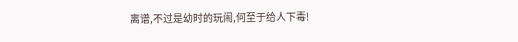离谱,不过是幼时的玩闹,何至于给人下毒!